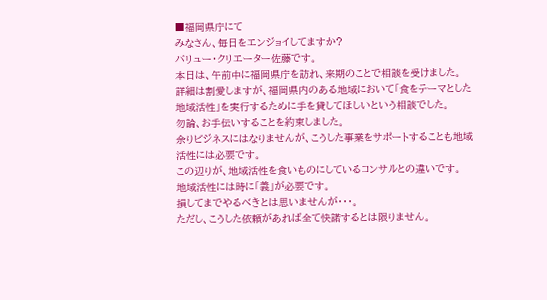■福岡県庁にて
みなさん、毎日をエンジョイしてますか?
バリュー・クリエーター佐藤です。
本日は、午前中に福岡県庁を訪れ、来期のことで相談を受けました。
詳細は割愛しますが、福岡県内のある地域において「食をテーマとした地域活性」を実行するために手を貸してほしいという相談でした。
勿論、お手伝いすることを約束しました。
余りビジネスにはなりませんが、こうした事業をサポートすることも地域活性には必要です。
この辺りが、地域活性を食いものにしているコンサルとの違いです。
地域活性には時に「義」が必要です。
損してまでやるべきとは思いませんが・・・。
ただし、こうした依頼があれば全て快諾するとは限りません。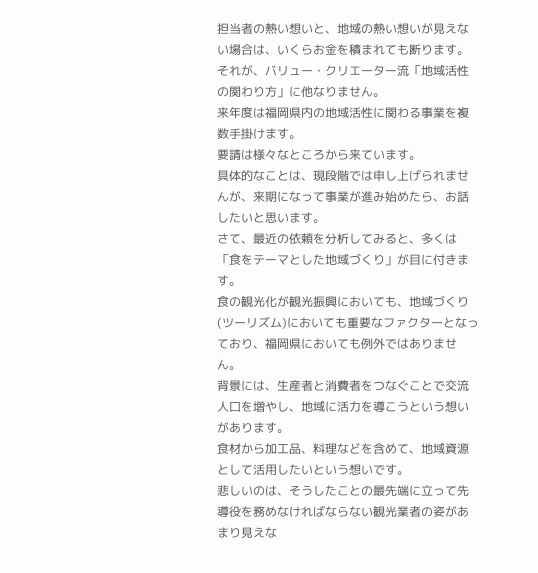担当者の熱い想いと、地域の熱い想いが見えない場合は、いくらお金を積まれても断ります。
それが、バリュー・クリエーター流「地域活性の関わり方」に他なりません。
来年度は福岡県内の地域活性に関わる事業を複数手掛けます。
要請は様々なところから来ています。
具体的なことは、現段階では申し上げられませんが、来期になって事業が進み始めたら、お話したいと思います。
さて、最近の依頼を分析してみると、多くは「食をテーマとした地域づくり」が目に付きます。
食の観光化が観光振興においても、地域づくり(ツーリズム)においても重要なファクターとなっており、福岡県においても例外ではありません。
背景には、生産者と消費者をつなぐことで交流人口を増やし、地域に活力を導こうという想いがあります。
食材から加工品、料理などを含めて、地域資源として活用したいという想いです。
悲しいのは、そうしたことの最先端に立って先導役を務めなければならない観光業者の姿があまり見えな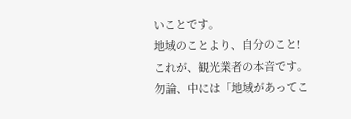いことです。
地域のことより、自分のこと!
これが、観光業者の本音です。
勿論、中には「地域があってこ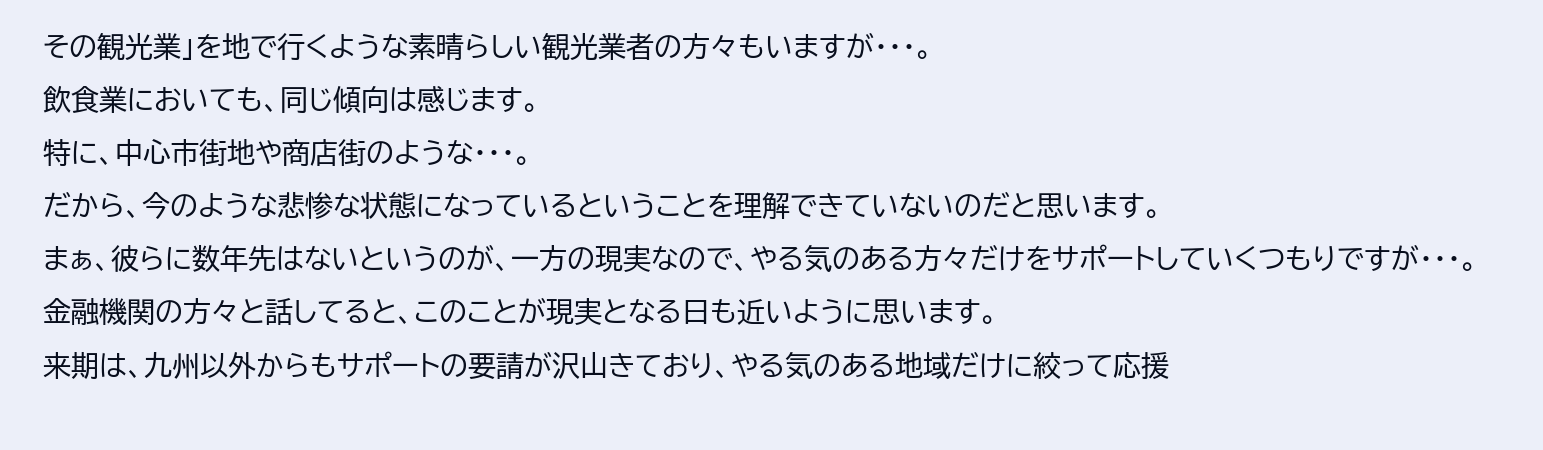その観光業」を地で行くような素晴らしい観光業者の方々もいますが・・・。
飲食業においても、同じ傾向は感じます。
特に、中心市街地や商店街のような・・・。
だから、今のような悲惨な状態になっているということを理解できていないのだと思います。
まぁ、彼らに数年先はないというのが、一方の現実なので、やる気のある方々だけをサポートしていくつもりですが・・・。
金融機関の方々と話してると、このことが現実となる日も近いように思います。
来期は、九州以外からもサポートの要請が沢山きており、やる気のある地域だけに絞って応援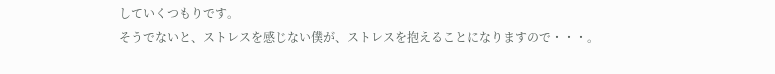していくつもりです。
そうでないと、ストレスを感じない僕が、ストレスを抱えることになりますので・・・。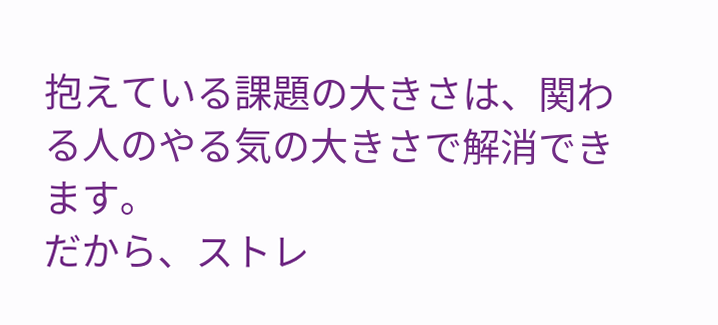抱えている課題の大きさは、関わる人のやる気の大きさで解消できます。
だから、ストレ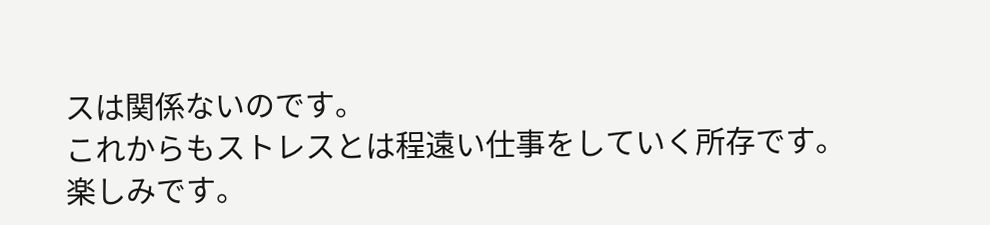スは関係ないのです。
これからもストレスとは程遠い仕事をしていく所存です。
楽しみです。